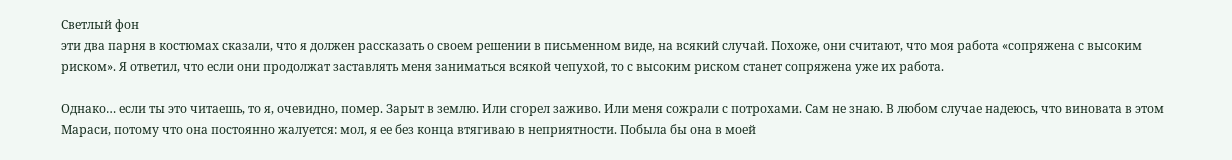Светлый фон
эти два парня в костюмах сказали, что я должен рассказать о своем решении в письменном виде, на всякий случай. Похоже, они считают, что моя работа «сопряжена с высоким риском». Я ответил, что если они продолжат заставлять меня заниматься всякой чепухой, то с высоким риском станет сопряжена уже их работа.

Однако… если ты это читаешь, то я, очевидно, помер. Зарыт в землю. Или сгорел заживо. Или меня сожрали с потрохами. Сам не знаю. В любом случае надеюсь, что виновата в этом Мараси, потому что она постоянно жалуется: мол, я ее без конца втягиваю в неприятности. Побыла бы она в моей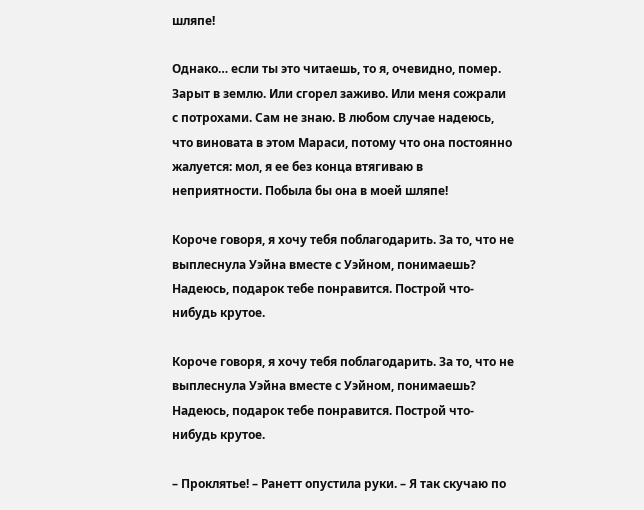шляпе!

Однако… если ты это читаешь, то я, очевидно, помер. Зарыт в землю. Или сгорел заживо. Или меня сожрали с потрохами. Сам не знаю. В любом случае надеюсь, что виновата в этом Мараси, потому что она постоянно жалуется: мол, я ее без конца втягиваю в неприятности. Побыла бы она в моей шляпе!

Короче говоря, я хочу тебя поблагодарить. За то, что не выплеснула Уэйна вместе с Уэйном, понимаешь? Надеюсь, подарок тебе понравится. Построй что-нибудь крутое.

Короче говоря, я хочу тебя поблагодарить. За то, что не выплеснула Уэйна вместе с Уэйном, понимаешь? Надеюсь, подарок тебе понравится. Построй что-нибудь крутое.

– Проклятье! – Ранетт опустила руки. – Я так скучаю по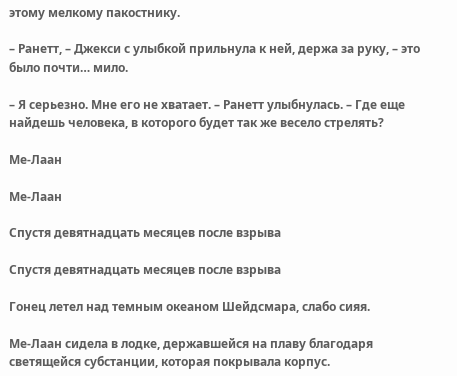этому мелкому пакостнику.

– Ранетт, – Джекси с улыбкой прильнула к ней, держа за руку, – это было почти… мило.

– Я серьезно. Мне его не хватает. – Ранетт улыбнулась. – Где еще найдешь человека, в которого будет так же весело стрелять?

Ме-Лаан

Ме-Лаан

Спустя девятнадцать месяцев после взрыва

Спустя девятнадцать месяцев после взрыва

Гонец летел над темным океаном Шейдсмара, слабо сияя.

Ме-Лаан сидела в лодке, державшейся на плаву благодаря светящейся субстанции, которая покрывала корпус.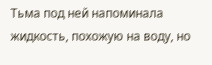Тьма под ней напоминала жидкость, похожую на воду, но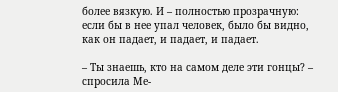более вязкую. И – полностью прозрачную: если бы в нее упал человек, было бы видно, как он падает, и падает, и падает.

– Ты знаешь, кто на самом деле эти гонцы? – спросила Ме-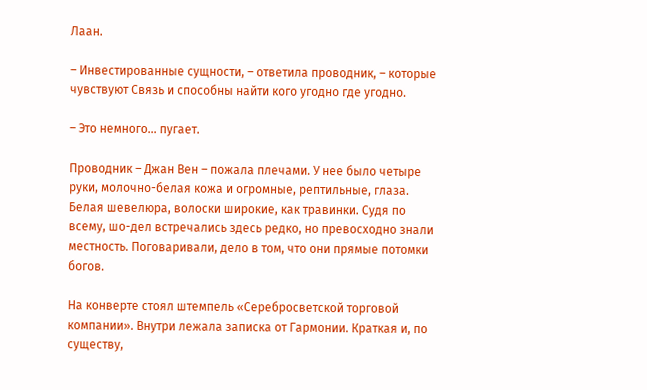Лаан.

– Инвестированные сущности, – ответила проводник, – которые чувствуют Связь и способны найти кого угодно где угодно.

– Это немного… пугает.

Проводник – Джан Вен – пожала плечами. У нее было четыре руки, молочно-белая кожа и огромные, рептильные, глаза. Белая шевелюра, волоски широкие, как травинки. Судя по всему, шо-дел встречались здесь редко, но превосходно знали местность. Поговаривали, дело в том, что они прямые потомки богов.

На конверте стоял штемпель «Серебросветской торговой компании». Внутри лежала записка от Гармонии. Краткая и, по существу,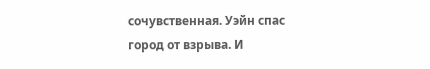сочувственная. Уэйн спас город от взрыва. И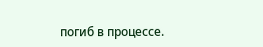погиб в процессе.